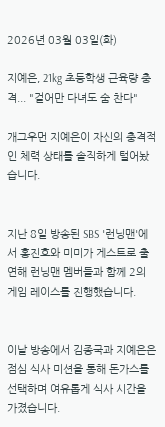2026년 03월 03일(화)

지예은, 21kg 초등학생 근육량 충격... "걸어만 다녀도 숨 찬다"

개그우먼 지예은이 자신의 충격적인 체력 상태를 솔직하게 털어놨습니다.


지난 8일 방송된 SBS '런닝맨'에서 홍진호와 미미가 게스트로 출연해 런닝맨 멤버들과 함께 2의 게임 레이스를 진행했습니다.


이날 방송에서 김종국과 지예은은 점심 식사 미션을 통해 돈가스를 선택하며 여유롭게 식사 시간을 가졌습니다.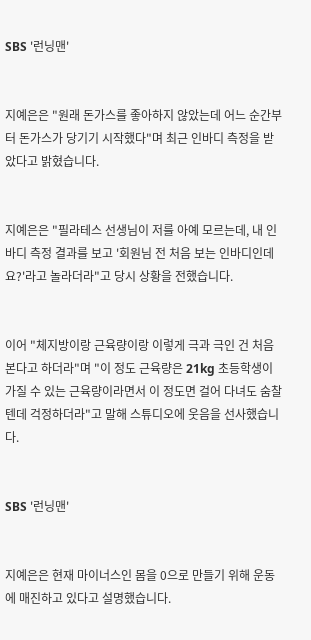SBS '런닝맨'


지예은은 "원래 돈가스를 좋아하지 않았는데 어느 순간부터 돈가스가 당기기 시작했다"며 최근 인바디 측정을 받았다고 밝혔습니다.


지예은은 "필라테스 선생님이 저를 아예 모르는데, 내 인바디 측정 결과를 보고 '회원님 전 처음 보는 인바디인데요?'라고 놀라더라"고 당시 상황을 전했습니다.


이어 "체지방이랑 근육량이랑 이렇게 극과 극인 건 처음 본다고 하더라"며 "이 정도 근육량은 21kg 초등학생이 가질 수 있는 근육량이라면서 이 정도면 걸어 다녀도 숨찰 텐데 걱정하더라"고 말해 스튜디오에 웃음을 선사했습니다.


SBS '런닝맨'


지예은은 현재 마이너스인 몸을 0으로 만들기 위해 운동에 매진하고 있다고 설명했습니다.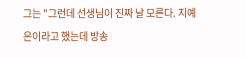그는 "그런데 선생님이 진짜 날 모른다. 지예은이라고 했는데 방송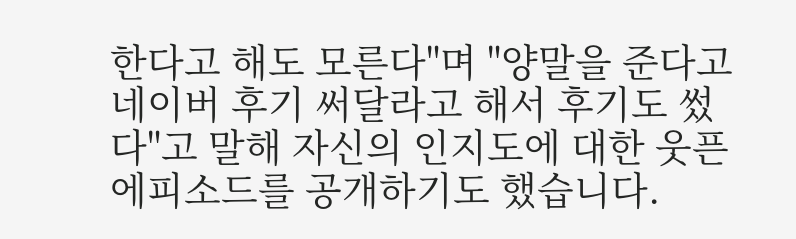한다고 해도 모른다"며 "양말을 준다고 네이버 후기 써달라고 해서 후기도 썼다"고 말해 자신의 인지도에 대한 웃픈 에피소드를 공개하기도 했습니다.